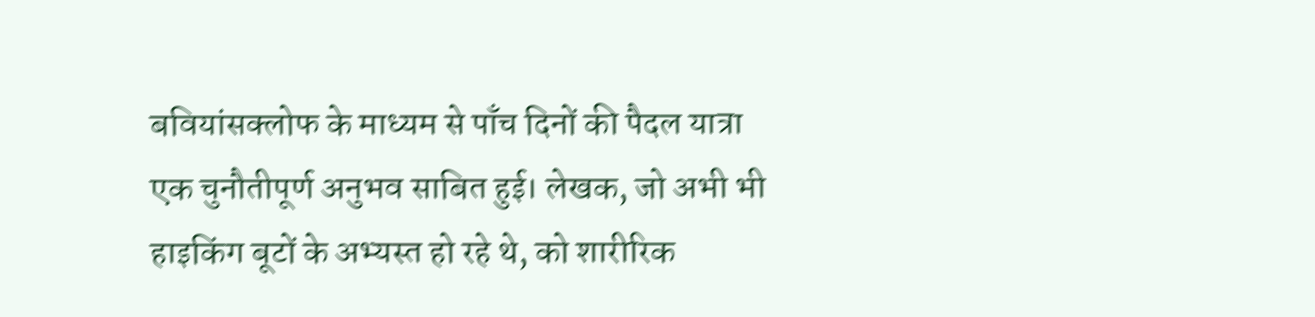बवियांसक्लोफ के माध्यम से पाँच दिनों की पैदल यात्रा एक चुनौतीपूर्ण अनुभव साबित हुई। लेखक, जो अभी भी हाइकिंग बूटों के अभ्यस्त हो रहे थे, को शारीरिक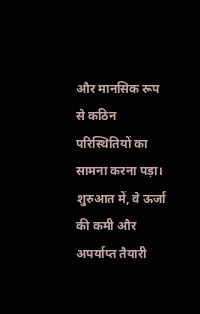और मानसिक रूप से कठिन परिस्थितियों का सामना करना पड़ा। शुरुआत में, वे ऊर्जा की कमी और अपर्याप्त तैयारी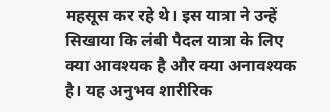महसूस कर रहे थे। इस यात्रा ने उन्हें सिखाया कि लंबी पैदल यात्रा के लिए क्या आवश्यक है और क्या अनावश्यक है। यह अनुभव शारीरिक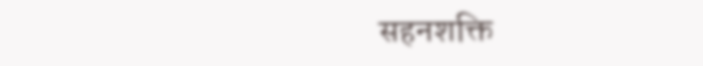सहनशक्ति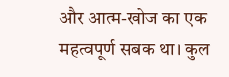और आत्म-खोज का एक महत्वपूर्ण सबक था। कुल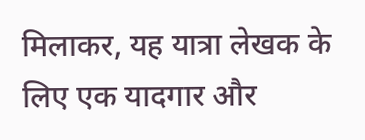मिलाकर, यह यात्रा लेखक के लिए एक यादगार और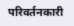परिवर्तनकारी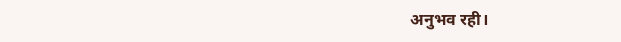अनुभव रही।